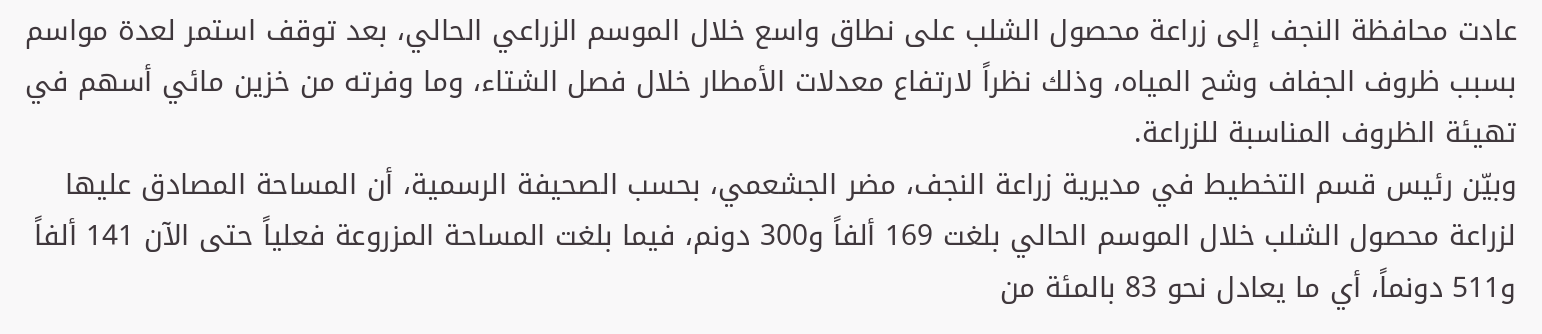عادت محافظة النجف إلى زراعة محصول الشلب على نطاق واسع خلال الموسم الزراعي الحالي، بعد توقف استمر لعدة مواسم بسبب ظروف الجفاف وشح المياه، وذلك نظراً لارتفاع معدلات الأمطار خلال فصل الشتاء، وما وفرته من خزين مائي أسهم في تهيئة الظروف المناسبة للزراعة.
وبيّن رئيس قسم التخطيط في مديرية زراعة النجف، مضر الجشعمي، بحسب الصحيفة الرسمية، أن المساحة المصادق عليها لزراعة محصول الشلب خلال الموسم الحالي بلغت 169 ألفاً و300 دونم، فيما بلغت المساحة المزروعة فعلياً حتى الآن 141 ألفاً و511 دونماً، أي ما يعادل نحو 83 بالمئة من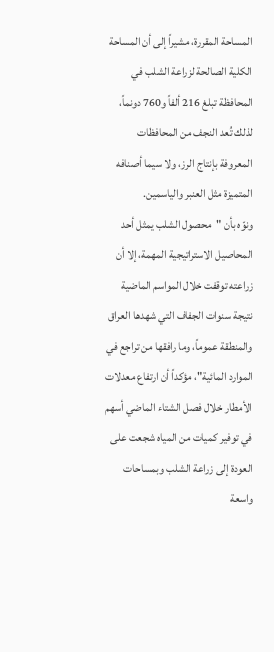المساحة المقررة، مشيراً إلى أن المساحة الكلية الصالحة لزراعة الشلب في المحافظة تبلغ 216 ألفاً و760 دونماً، لذلك تُعد النجف من المحافظات المعروفة بإنتاج الرز، ولا سيما أصنافه المتميزة مثل العنبر والياسمين.
ونوّه بأن "محصول الشلب يمثل أحد المحاصيل الاستراتيجية المهمة، إلا أن زراعته توقفت خلال المواسم الماضية نتيجة سنوات الجفاف التي شهدها العراق والمنطقة عموماً، وما رافقها من تراجع في الموارد المائية"، مؤكداً أن ارتفاع معدلات الأمطار خلال فصل الشتاء الماضي أسهم في توفير كميات من المياه شجعت على العودة إلى زراعة الشلب وبمساحات واسعة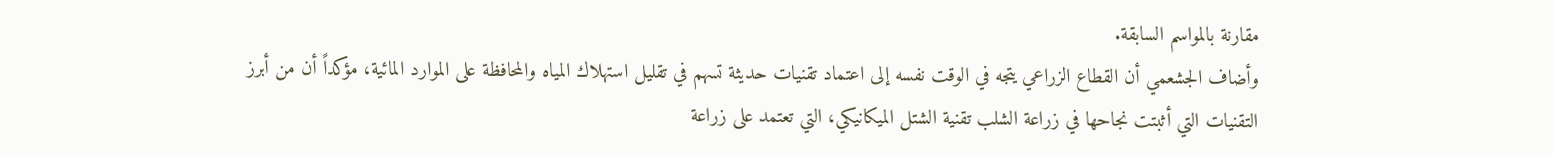مقارنة بالمواسم السابقة.
وأضاف الجشعمي أن القطاع الزراعي يتجه في الوقت نفسه إلى اعتماد تقنيات حديثة تسهم في تقليل استهلاك المياه والمحافظة على الموارد المائية، مؤكداً أن من أبرز التقنيات التي أثبتت نجاحها في زراعة الشلب تقنية الشتل الميكانيكي، التي تعتمد على زراعة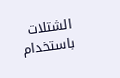الشتلات باستخدام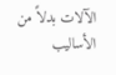الآلات بدلاً من الأساليب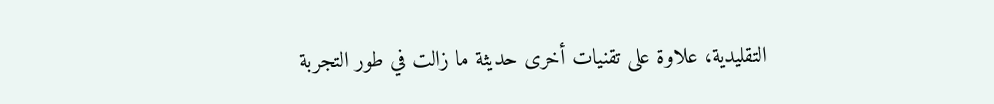التقليدية، علاوة على تقنيات أخرى حديثة ما زالت في طور التجربة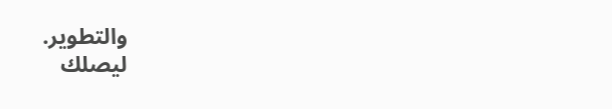والتطوير.
ليصلك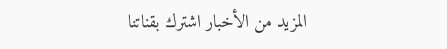المزيد من الأخبار اشترك بقناتنا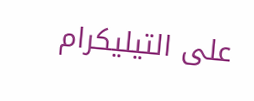على التيليكرام